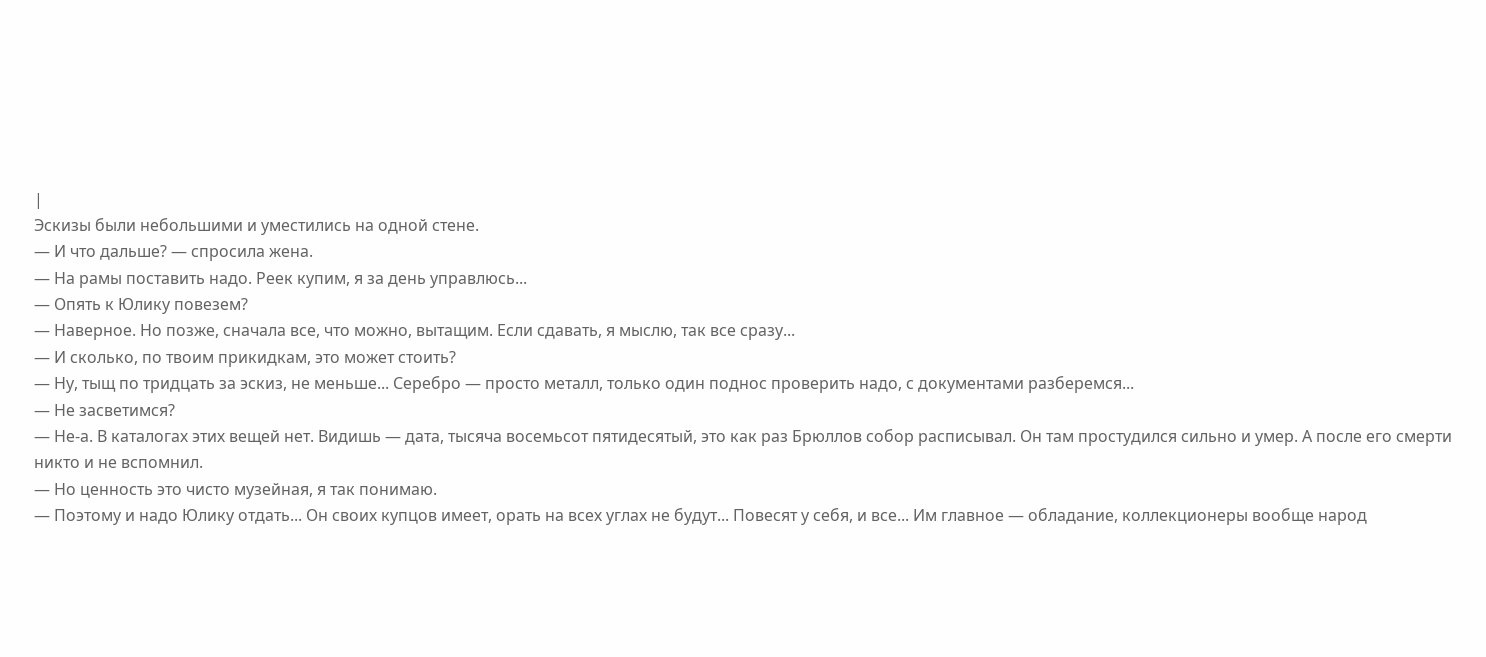|
Эскизы были небольшими и уместились на одной стене.
— И что дальше? — спросила жена.
— На рамы поставить надо. Реек купим, я за день управлюсь...
— Опять к Юлику повезем?
— Наверное. Но позже, сначала все, что можно, вытащим. Если сдавать, я мыслю, так все сразу...
— И сколько, по твоим прикидкам, это может стоить?
— Ну, тыщ по тридцать за эскиз, не меньше... Серебро — просто металл, только один поднос проверить надо, с документами разберемся...
— Не засветимся?
— Не-а. В каталогах этих вещей нет. Видишь — дата, тысяча восемьсот пятидесятый, это как раз Брюллов собор расписывал. Он там простудился сильно и умер. А после его смерти никто и не вспомнил.
— Но ценность это чисто музейная, я так понимаю.
— Поэтому и надо Юлику отдать... Он своих купцов имеет, орать на всех углах не будут... Повесят у себя, и все... Им главное — обладание, коллекционеры вообще народ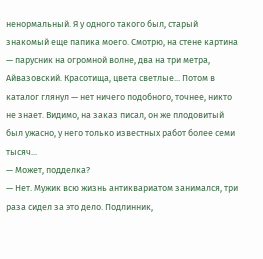ненормальный. Я у одного такого был, старый знакомый еще папика моего. Смотрю, на стене картина — парусник на огромной волне, два на три метра, Айвазовский. Красотища, цвета светлые... Потом в каталог глянул — нет ничего подобного, точнее, никто не знает. Видимо, на заказ писал, он же плодовитый был ужасно, у него только известных работ более семи тысяч...
— Может, подделка?
— Нет. Мужик всю жизнь антиквариатом занимался, три раза сидел за это дело. Подлинник,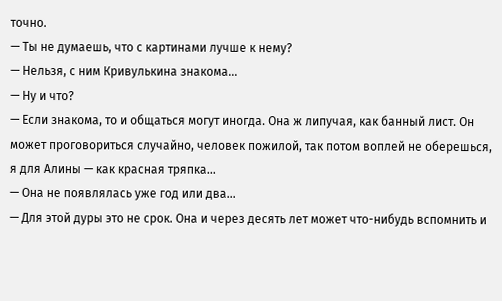точно.
— Ты не думаешь, что с картинами лучше к нему?
— Нельзя, с ним Кривулькина знакома...
— Ну и что?
— Если знакома, то и общаться могут иногда. Она ж липучая, как банный лист. Он может проговориться случайно, человек пожилой, так потом воплей не оберешься, я для Алины — как красная тряпка...
— Она не появлялась уже год или два...
— Для этой дуры это не срок. Она и через десять лет может что-нибудь вспомнить и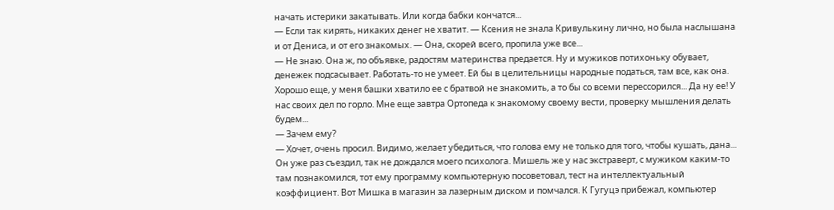начать истерики закатывать. Или когда бабки кончатся...
— Если так кирять, никаких денег не хватит. — Ксения не знала Кривулькину лично, но была наслышана и от Дениса, и от его знакомых. — Она, скорей всего, пропила уже все...
— Не знаю. Она ж, по объявке, радостям материнства предается. Ну и мужиков потихоньку обувает, денежек подсасывает. Работать-то не умеет. Ей бы в целительницы народные податься, там все, как она. Хорошо еще, у меня башки хватило ее с братвой не знакомить, а то бы со всеми перессорился... Да ну ее! У нас своих дел по горло. Мне еще завтра Ортопеда к знакомому своему вести, проверку мышления делать будем...
— Зачем ему?
— Хочет, очень просил. Видимо, желает убедиться, что голова ему не только для того, чтобы кушать, дана... Он уже раз съездил, так не дождался моего психолога. Мишель же у нас экстраверт, с мужиком каким-то там познакомился, тот ему программу компьютерную посоветовал, тест на интеллектуальный коэффициент. Вот Мишка в магазин за лазерным диском и помчался. К Гугуцэ прибежал, компьютер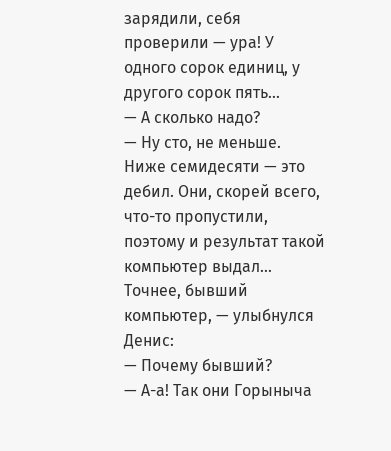зарядили, себя проверили — ура! У одного сорок единиц, у другого сорок пять...
— А сколько надо?
— Ну сто, не меньше. Ниже семидесяти — это дебил. Они, скорей всего, что-то пропустили, поэтому и результат такой компьютер выдал... Точнее, бывший компьютер, — улыбнулся Денис:
— Почему бывший?
— А-а! Так они Горыныча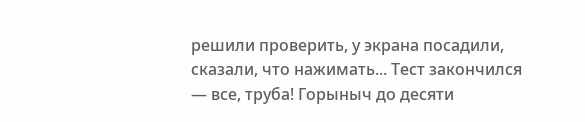решили проверить, у экрана посадили, сказали, что нажимать... Тест закончился — все, труба! Горыныч до десяти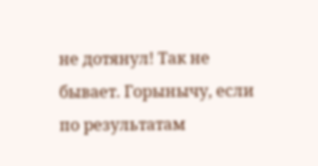не дотянул! Так не бывает. Горынычу, если по результатам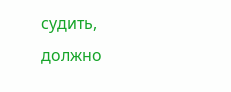судить, должно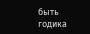быть годика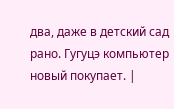два, даже в детский сад рано. Гугуцэ компьютер новый покупает. |